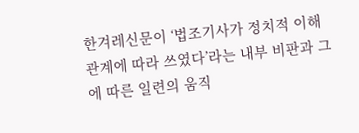한겨레신문이 ‘법조기사가 정치적 이해관계에 따라 쓰였다’라는 내부 비판과 그에 따른 일련의 움직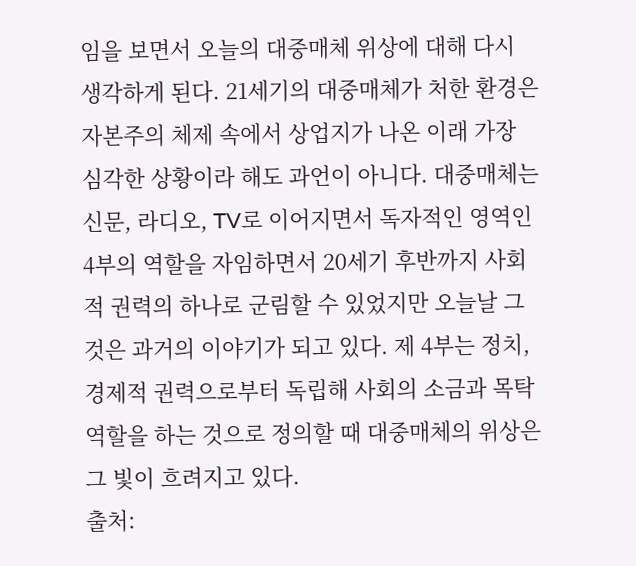임을 보면서 오늘의 대중매체 위상에 대해 다시 생각하게 된다. 21세기의 대중매체가 처한 환경은 자본주의 체제 속에서 상업지가 나온 이래 가장 심각한 상황이라 해도 과언이 아니다. 대중매체는 신문, 라디오, TV로 이어지면서 독자적인 영역인 4부의 역할을 자임하면서 20세기 후반까지 사회적 권력의 하나로 군림할 수 있었지만 오늘날 그것은 과거의 이야기가 되고 있다. 제 4부는 정치, 경제적 권력으로부터 독립해 사회의 소금과 목탁역할을 하는 것으로 정의할 때 대중매체의 위상은 그 빛이 흐려지고 있다.
출처: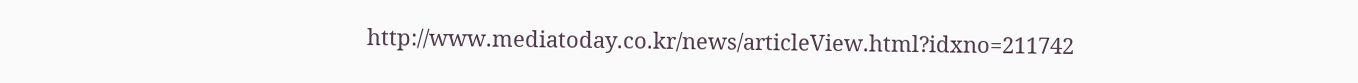http://www.mediatoday.co.kr/news/articleView.html?idxno=211742